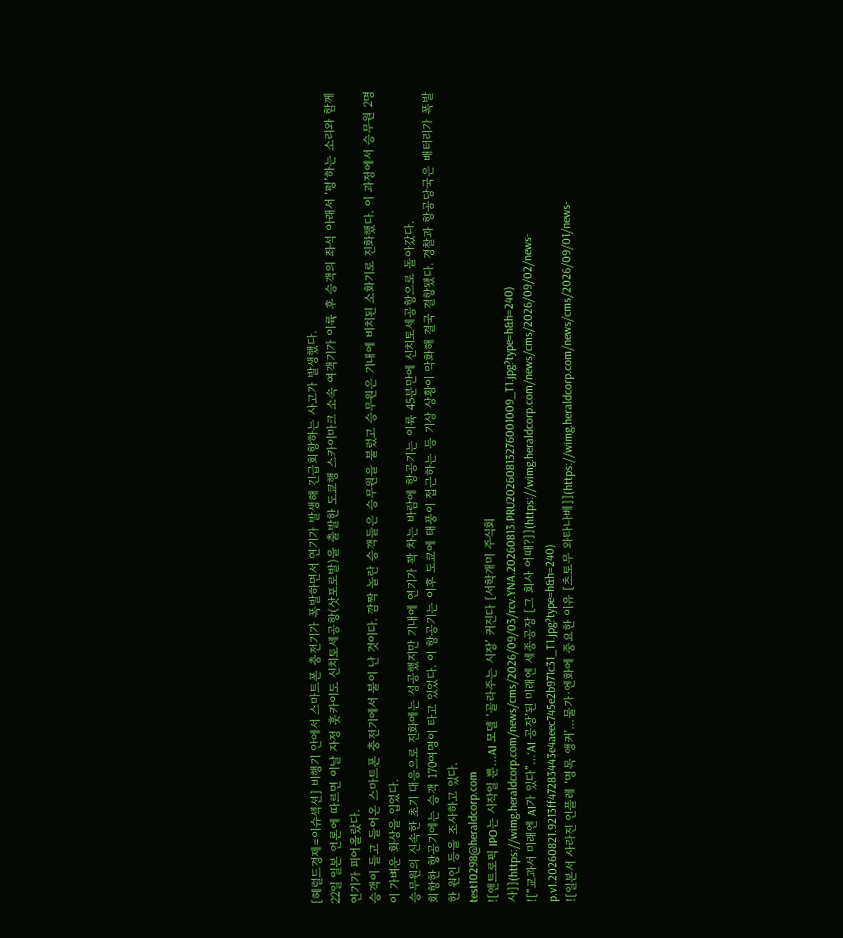[헤럴드경제=이슈섹션] 비행기 안에서 스마트폰 충전기가 폭발하면서 연기가 발생해 긴급회항하는 사고가 발생했다.
22일 일본 언론에 따르면 이날 자정 훗카이도 신치토세공항(삿포로발)을 출발한 도쿄행 스카이마크 소속 여객기가 이륙 후 승객의 좌석 아래서 ‘펑’하는 소리와 함께 연기가 피어올랐다.
승객이 들고 들어온 스마트폰 충전기에서 불이 난 것이다. 깜짝 놀란 승객들은 승무원을 불렀고 승무원은 기내에 비치된 소화기로 진화했다. 이 과정에서 승무원 2명이 가벼운 화상을 입었다.
승무원의 신속한 초기 대응으로 진화에는 성공했지만 기내에 연기가 꽉 차는 바람에 항공기는 이륙 45분만에 신치토세공항으로 돌아갔다.
회항한 항공기에는 승객 170여명이 타고 있었다. 이 항공기는 이후 도쿄에 태풍이 접근하는 등 기상 상황이 악화해 결국 결항됐다. 경찰과 항공당국은 배터리가 폭발한 원인 등을 조사하고 있다.
test10298@heraldcorp.com
![앤트로픽 IPO는 시작일 뿐…AI 모델 ‘골라주는 시장’ 커진다 [서학개미 주식회사]](https://wimg.heraldcorp.com/news/cms/2026/09/03/rcv.YNA.20260813.PRU20260813276001009_T1.jpg?type=h&h=240)
![“교과서 미래엔 AI가 있다”…‘AI 공장’된 미래엔 세종공장 [그 회사 어때?]](https://wimg.heraldcorp.com/news/cms/2026/09/02/news-p.v1.20260821.9213ff47283443e4aeec745e2b971c31_T1.jpg?type=h&h=240)
![일본서 사라진 인플레 ‘명목 앵커’…물가·엔화에 중요한 이유 [츠토무 와타나베]](https://wimg.heraldcorp.com/news/cms/2026/09/01/news-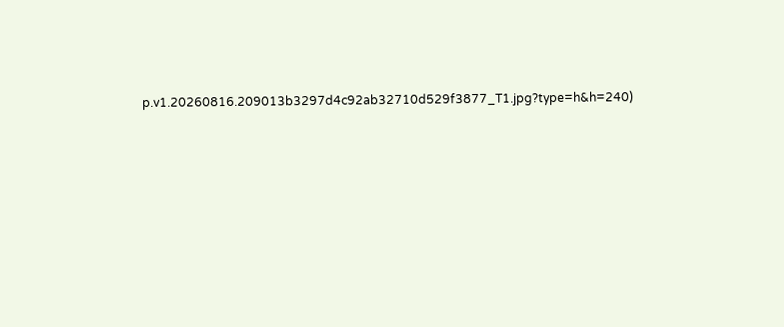p.v1.20260816.209013b3297d4c92ab32710d529f3877_T1.jpg?type=h&h=240)